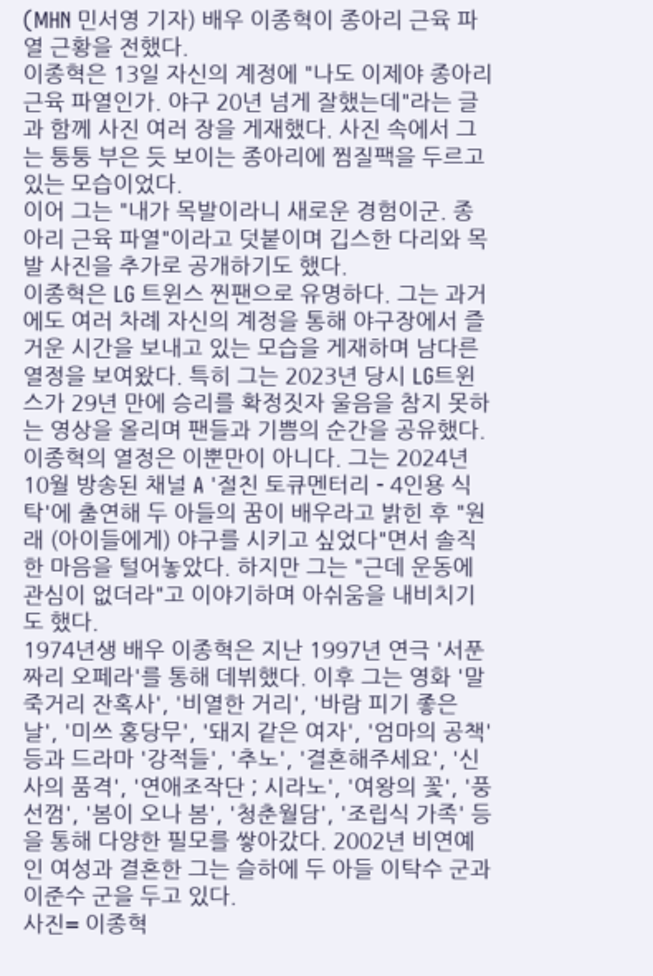(MHN 민서영 기자) 배우 이종혁이 종아리 근육 파열 근황을 전했다.
이종혁은 13일 자신의 계정에 "나도 이제야 종아리 근육 파열인가. 야구 20년 넘게 잘했는데"라는 글과 함께 사진 여러 장을 게재했다. 사진 속에서 그는 퉁퉁 부은 듯 보이는 종아리에 찜질팩을 두르고 있는 모습이었다.
이어 그는 "내가 목발이라니 새로운 경험이군. 종아리 근육 파열"이라고 덧붙이며 깁스한 다리와 목발 사진을 추가로 공개하기도 했다.
이종혁은 LG 트윈스 찐팬으로 유명하다. 그는 과거에도 여러 차례 자신의 계정을 통해 야구장에서 즐거운 시간을 보내고 있는 모습을 게재하며 남다른 열정을 보여왔다. 특히 그는 2023년 당시 LG트윈스가 29년 만에 승리를 확정짓자 울음을 참지 못하는 영상을 올리며 팬들과 기쁨의 순간을 공유했다.
이종혁의 열정은 이뿐만이 아니다. 그는 2024년 10월 방송된 채널 A '절친 토큐멘터리 - 4인용 식탁'에 출연해 두 아들의 꿈이 배우라고 밝힌 후 "원래 (아이들에게) 야구를 시키고 싶었다"면서 솔직한 마음을 털어놓았다. 하지만 그는 "근데 운동에 관심이 없더라"고 이야기하며 아쉬움을 내비치기도 했다.
1974년생 배우 이종혁은 지난 1997년 연극 '서푼짜리 오페라'를 통해 데뷔했다. 이후 그는 영화 '말죽거리 잔혹사', '비열한 거리', '바람 피기 좋은 날', '미쓰 홍당무', '돼지 같은 여자', '엄마의 공책' 등과 드라마 '강적들', '추노', '결혼해주세요', '신사의 품격', '연애조작단 ; 시라노', '여왕의 꽃', '풍선껌', '봄이 오나 봄', '청춘월담', '조립식 가족' 등을 통해 다양한 필모를 쌓아갔다. 2002년 비연예인 여성과 결혼한 그는 슬하에 두 아들 이탁수 군과 이준수 군을 두고 있다.
사진= 이종혁